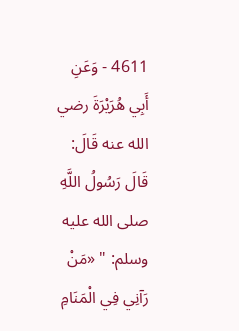4611 - وَعَنِ أَبِي هُرَيْرَةَ رضي الله عنه قَالَ: قَالَ رَسُولُ اللَّهِ صلى الله عليه وسلم: " «مَنْ رَآنِي فِي الْمَنَامِ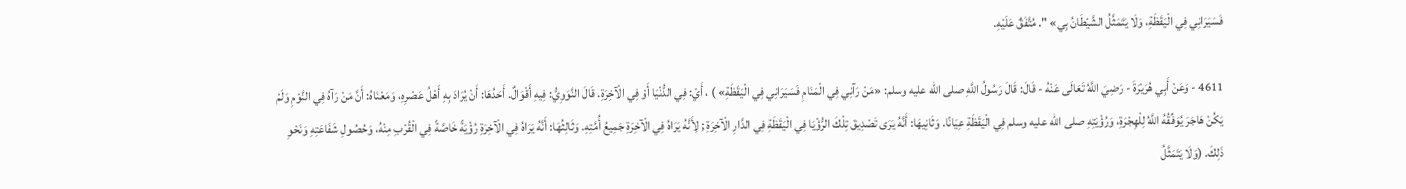فَسَيَرَانِي فِي الْيَقَظَةِ، وَلَا يَتَمَثَّلُ الشَّيْطَانُ بِي» ". مُتَّفَقٌ عَلَيْهِ.

4611 - وَعَنْ أَبِي هُرَيْرَةَ - رَضِيَ اللَّهُ تَعَالَى عَنْهُ - قَالَ: قَالَ رَسُولُ اللَّهِ صلى الله عليه وسلم: «مَنْ رَآنِي فِي الْمَنَامِ فَسَيَرَانِي فِي الْيَقَظَةِ» ) ، أَيْ: فِي الدُّنْيَا أَوْ فِي الْآخِرَةِ. قَالَ النَّوَوِيُّ: فِيهِ أَقْوَالٌ. أَحَدُهَا: أَنْ يُرَادَ بِهِ أَهْلُ عَصْرِهِ، وَمَعْنَاهُ: أَنَّ مَنْ رَآهُ فِي النَّوْمِ وَلَمْ يَكُنْ هَاجَرَ يُوَفِّقُهُ اللَّهُ لِلْهِجْرَةِ، وَرُؤْيَتِهِ صلى الله عليه وسلم فِي الْيَقَظَةِ عِيَانًا. وَثَانِيهَا: أَنَّهُ يَرَى تَصْدِيقَ تِلْكَ الرُّؤْيَا فِي الْيَقَظَةِ فِي الدَّارِ الْآخِرَةِ ; لِأَنَّهُ يَرَاهُ فِي الْآخِرَةِ جَمِيعُ أُمَّتِهِ. وَثَالِثُهَا: أَنَّهُ يَرَاهُ فِي الْآخِرَةِ رُؤْيَةً خَاصَّةً فِي الْقُرْبِ مِنْهُ، وَحُصُولِ شَفَاعَتِهِ وَنَحْوِ ذَلِكَ. (وَلَا يَتَمَثَّلُ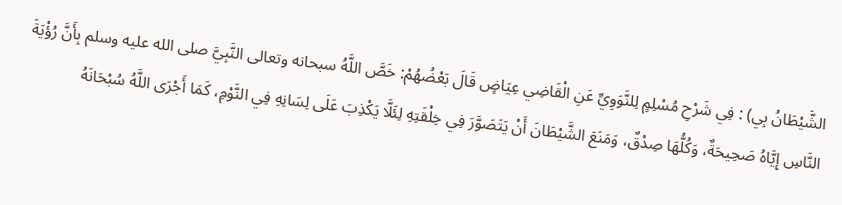الشَّيْطَانُ بِي) : فِي شَرْحِ مُسْلِمٍ لِلنَّوَوِيِّ عَنِ الْقَاضِي عِيَاضٍ قَالَ بَعْضُهُمْ: خَصَّ اللَّهُ سبحانه وتعالى النَّبِيَّ صلى الله عليه وسلم بِأَنَّ رُؤْيَةَ النَّاسِ إِيَّاهُ صَحِيحَةٌ، وَكُلُّهَا صِدْقٌ، وَمَنَعَ الشَّيْطَانَ أَنْ يَتَصَوَّرَ فِي خِلْقَتِهِ لِئَلَّا يَكْذِبَ عَلَى لِسَانِهِ فِي النَّوْمِ، كَمَا أَجْرَى اللَّهُ سُبْحَانَهُ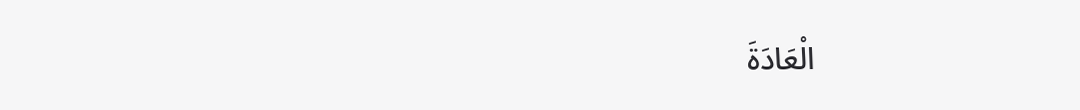الْعَادَةَ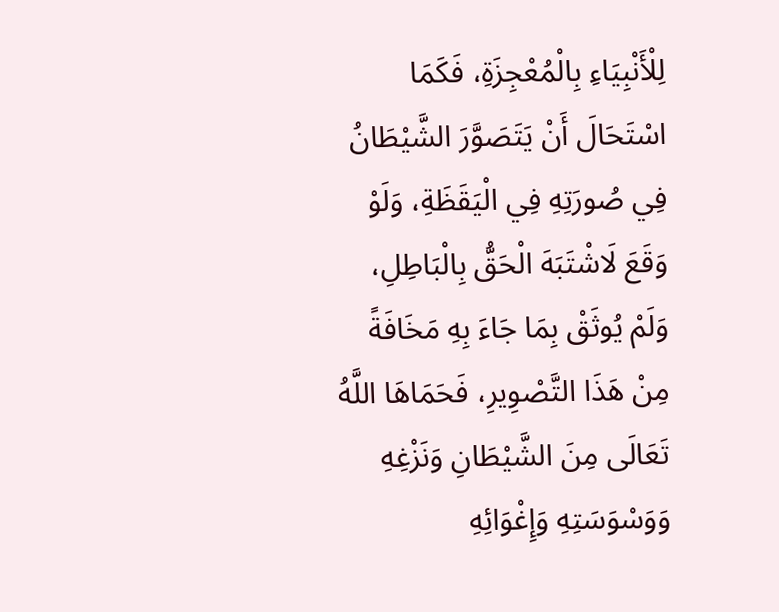لِلْأَنْبِيَاءِ بِالْمُعْجِزَةِ، فَكَمَا اسْتَحَالَ أَنْ يَتَصَوَّرَ الشَّيْطَانُ فِي صُورَتِهِ فِي الْيَقَظَةِ، وَلَوْ وَقَعَ لَاشْتَبَهَ الْحَقُّ بِالْبَاطِلِ، وَلَمْ يُوثَقْ بِمَا جَاءَ بِهِ مَخَافَةً مِنْ هَذَا التَّصْوِيرِ، فَحَمَاهَا اللَّهُ تَعَالَى مِنَ الشَّيْطَانِ وَنَزْغِهِ وَوَسْوَسَتِهِ وَإِغْوَائِهِ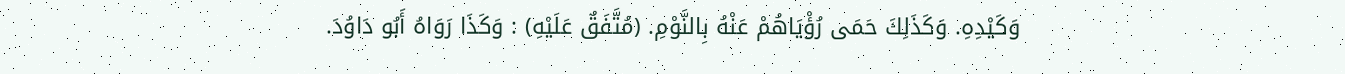وَكَيْدِهِ. وَكَذَلِكَ حَمَى رُؤْيَاهُمْ عَنْهُ بِالنَّوْمِ. (مُتَّفَقٌ عَلَيْهِ) : وَكَذَا رَوَاهُ أَبُو دَاوُدَ.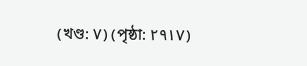(খণ্ড: ٧) (পৃষ্ঠা: ٢٩١٧)